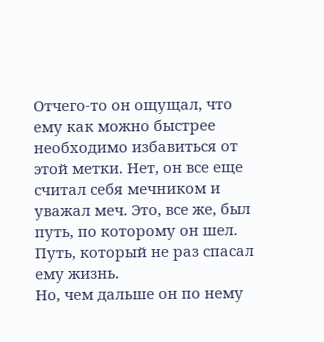Отчего-то он ощущал, что ему как можно быстрее необходимо избавиться от этой метки. Нет, он все еще считал себя мечником и уважал меч. Это, все же, был путь, по которому он шел. Путь, который не раз спасал ему жизнь.
Но, чем дальше он по нему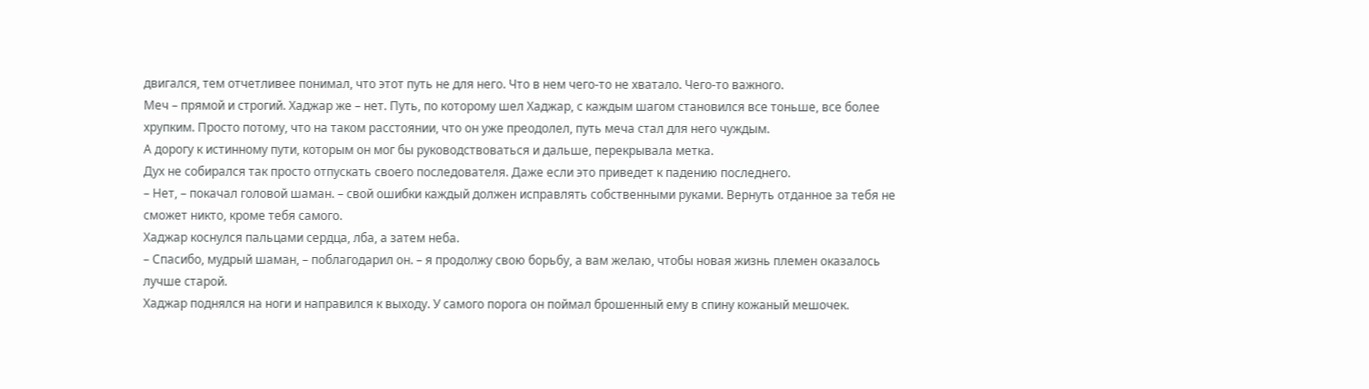двигался, тем отчетливее понимал, что этот путь не для него. Что в нем чего-то не хватало. Чего-то важного.
Меч – прямой и строгий. Хаджар же – нет. Путь, по которому шел Хаджар, с каждым шагом становился все тоньше, все более хрупким. Просто потому, что на таком расстоянии, что он уже преодолел, путь меча стал для него чуждым.
А дорогу к истинному пути, которым он мог бы руководствоваться и дальше, перекрывала метка.
Дух не собирался так просто отпускать своего последователя. Даже если это приведет к падению последнего.
– Нет, – покачал головой шаман. – свой ошибки каждый должен исправлять собственными руками. Вернуть отданное за тебя не сможет никто, кроме тебя самого.
Хаджар коснулся пальцами сердца, лба, а затем неба.
– Спасибо, мудрый шаман, – поблагодарил он. – я продолжу свою борьбу, а вам желаю, чтобы новая жизнь племен оказалось лучше старой.
Хаджар поднялся на ноги и направился к выходу. У самого порога он поймал брошенный ему в спину кожаный мешочек.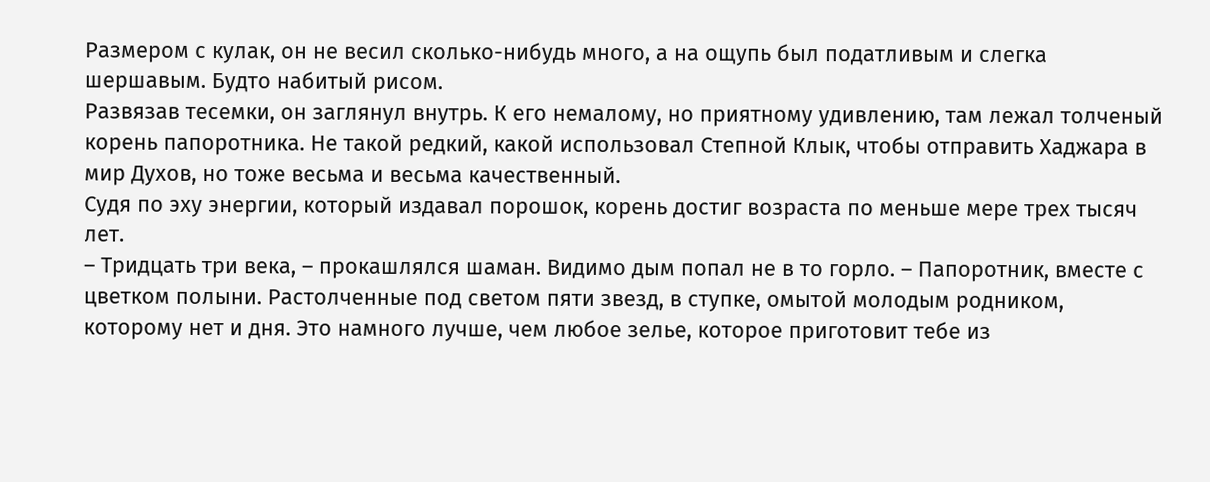Размером с кулак, он не весил сколько-нибудь много, а на ощупь был податливым и слегка шершавым. Будто набитый рисом.
Развязав тесемки, он заглянул внутрь. К его немалому, но приятному удивлению, там лежал толченый корень папоротника. Не такой редкий, какой использовал Степной Клык, чтобы отправить Хаджара в мир Духов, но тоже весьма и весьма качественный.
Судя по эху энергии, который издавал порошок, корень достиг возраста по меньше мере трех тысяч лет.
– Тридцать три века, – прокашлялся шаман. Видимо дым попал не в то горло. – Папоротник, вместе с цветком полыни. Растолченные под светом пяти звезд, в ступке, омытой молодым родником, которому нет и дня. Это намного лучше, чем любое зелье, которое приготовит тебе из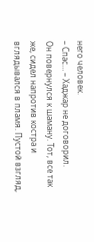него человек.
– Спас… – Хаджар не договорил.
Он повернулся к шаману. Тот, все так же, сидел напротив костра и вглядывался в пламя. Пустой взгляд,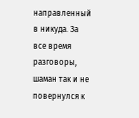направленный в никуда. За все время разговоры, шаман так и не повернулся к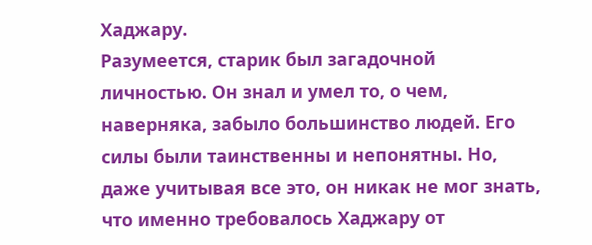Хаджару.
Разумеется, старик был загадочной личностью. Он знал и умел то, о чем, наверняка, забыло большинство людей. Его силы были таинственны и непонятны. Но, даже учитывая все это, он никак не мог знать, что именно требовалось Хаджару от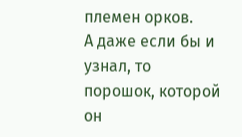племен орков.
А даже если бы и узнал, то порошок, которой он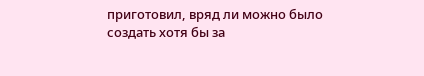приготовил, вряд ли можно было создать хотя бы за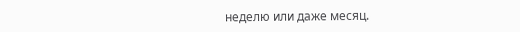неделю или даже месяц.